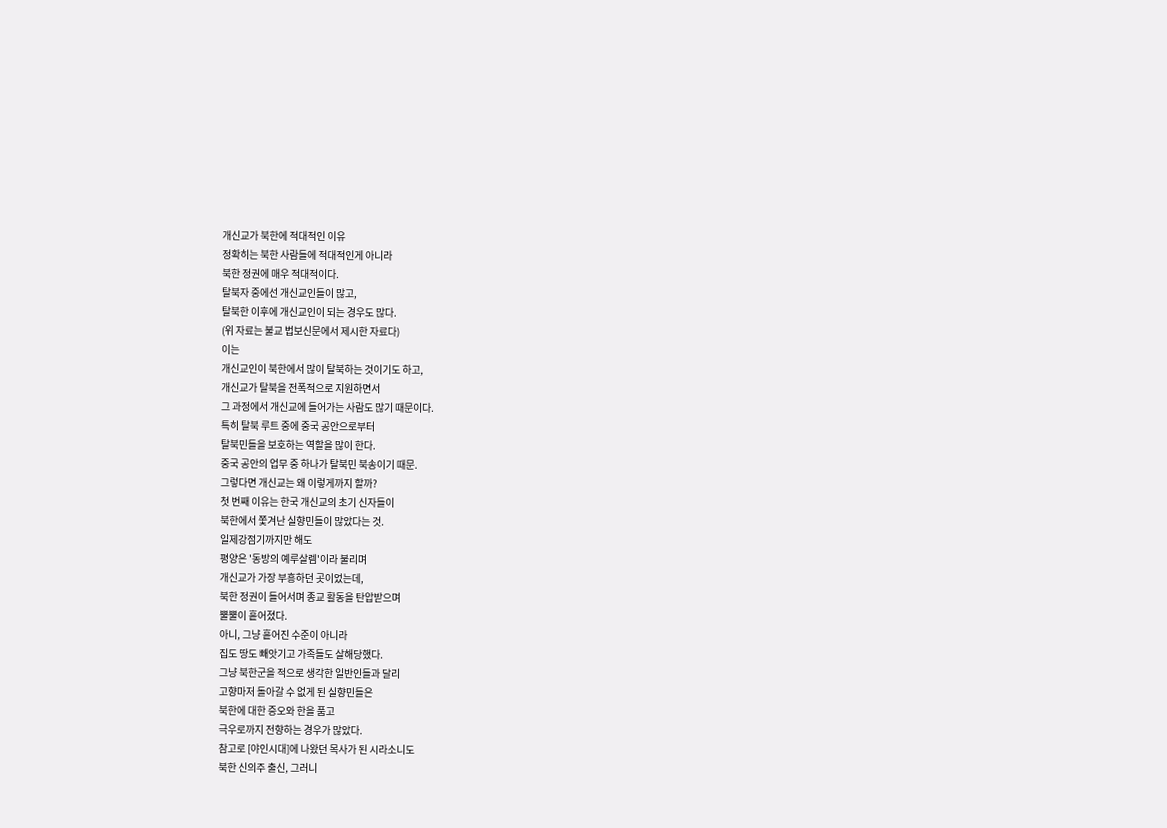개신교가 북한에 적대적인 이유
정확히는 북한 사람들에 적대적인게 아니라
북한 정권에 매우 적대적이다.
탈북자 중에선 개신교인들이 많고,
탈북한 이후에 개신교인이 되는 경우도 많다.
(위 자료는 불교 법보신문에서 제시한 자료다)
이는
개신교인이 북한에서 많이 탈북하는 것이기도 하고,
개신교가 탈북을 전폭적으로 지원하면서
그 과정에서 개신교에 들어가는 사람도 많기 때문이다.
특히 탈북 루트 중에 중국 공안으로부터
탈북민들을 보호하는 역할을 많이 한다.
중국 공안의 업무 중 하나가 탈북민 북송이기 때문.
그렇다면 개신교는 왜 이렇게까지 할까?
첫 번째 이유는 한국 개신교의 초기 신자들이
북한에서 쫓겨난 실향민들이 많았다는 것.
일제강점기까지만 해도
평양은 '동방의 예루살렘'이라 불리며
개신교가 가장 부흥하던 곳이었는데,
북한 정권이 들어서며 종교 활동을 탄압받으며
뿔뿔이 흩어졌다.
아니, 그냥 흩어진 수준이 아니라
집도 땅도 빼앗기고 가족들도 살해당했다.
그냥 북한군을 적으로 생각한 일반인들과 달리
고향마저 돌아갈 수 없게 된 실향민들은
북한에 대한 증오와 한을 품고
극우로까지 전향하는 경우가 많았다.
참고로 [야인시대]에 나왔던 목사가 된 시라소니도
북한 신의주 출신, 그러니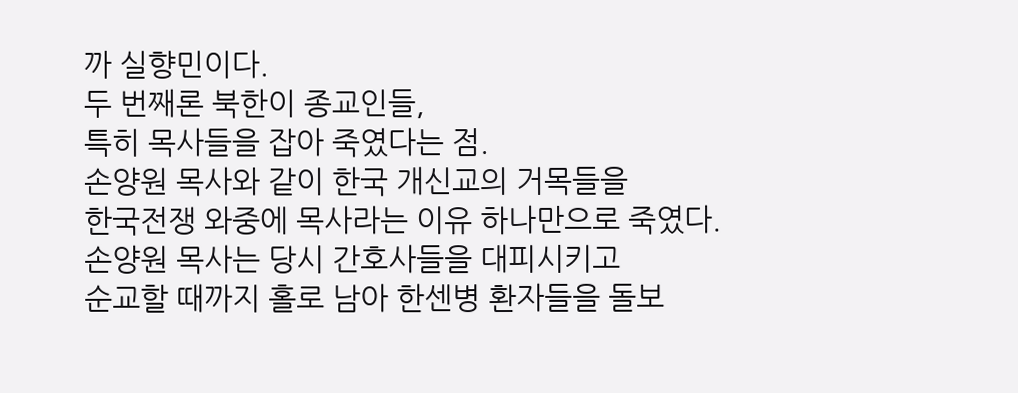까 실향민이다.
두 번째론 북한이 종교인들,
특히 목사들을 잡아 죽였다는 점.
손양원 목사와 같이 한국 개신교의 거목들을
한국전쟁 와중에 목사라는 이유 하나만으로 죽였다.
손양원 목사는 당시 간호사들을 대피시키고
순교할 때까지 홀로 남아 한센병 환자들을 돌보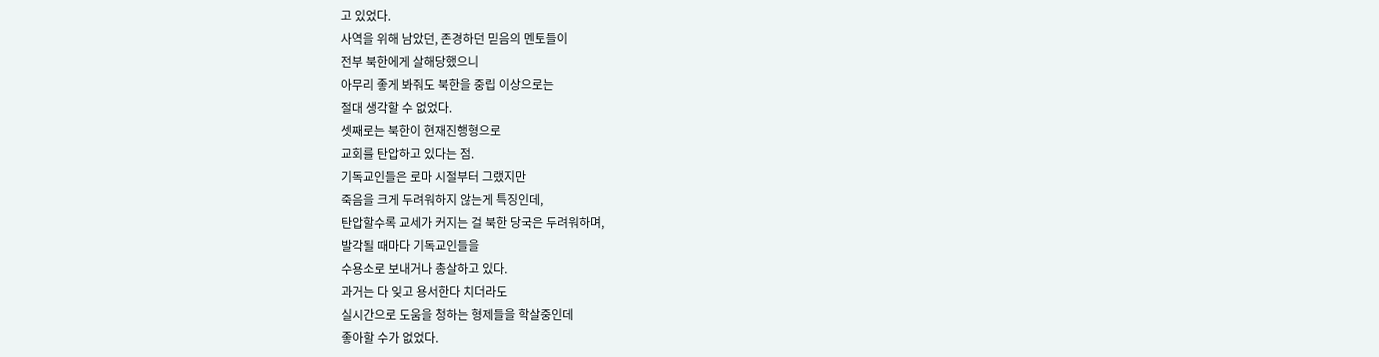고 있었다.
사역을 위해 남았던, 존경하던 믿음의 멘토들이
전부 북한에게 살해당했으니
아무리 좋게 봐줘도 북한을 중립 이상으로는
절대 생각할 수 없었다.
셋째로는 북한이 현재진행형으로
교회를 탄압하고 있다는 점.
기독교인들은 로마 시절부터 그랬지만
죽음을 크게 두려워하지 않는게 특징인데,
탄압할수록 교세가 커지는 걸 북한 당국은 두려워하며,
발각될 때마다 기독교인들을
수용소로 보내거나 총살하고 있다.
과거는 다 잊고 용서한다 치더라도
실시간으로 도움을 청하는 형제들을 학살중인데
좋아할 수가 없었다.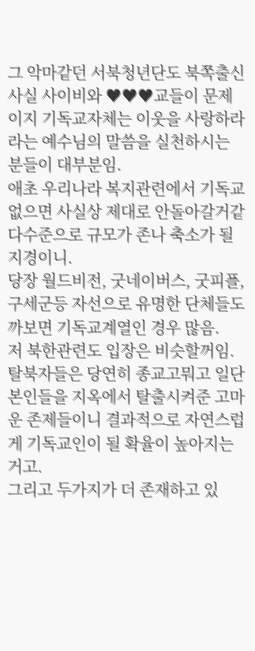그 악마같던 서북청년단도 북쪽출신
사실 사이비와 ♥♥♥교들이 문제이지 기독교자체는 이웃을 사랑하라라는 예수님의 말씀을 실천하시는 분들이 대부분임.
애초 우리나라 복지관련에서 기독교없으면 사실상 제대로 안돌아갈거같다수준으로 규모가 존나 축소가 될 지경이니.
당장 월드비전, 굿네이버스, 굿피플, 구세군등 자선으로 유명한 단체들도 까보면 기독교계열인 경우 많음.
저 북한관련도 입장은 비슷할꺼임. 탈북자들은 당연히 종교고뭐고 일단 본인들을 지옥에서 탈출시켜준 고마운 존제들이니 결과적으로 자연스럽게 기독교인이 될 확율이 높아지는거고.
그리고 두가지가 더 존재하고 있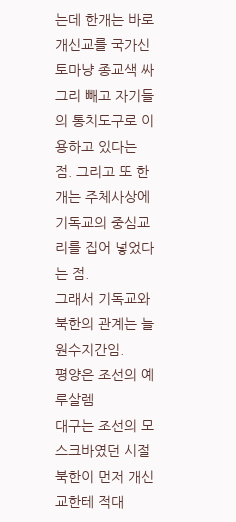는데 한개는 바로 개신교를 국가신토마냥 종교색 싸그리 빼고 자기들의 통치도구로 이용하고 있다는 점. 그리고 또 한개는 주체사상에 기독교의 중심교리를 집어 넣었다는 점.
그래서 기독교와 북한의 관계는 늘 원수지간임.
평양은 조선의 예루살렘
대구는 조선의 모스크바였던 시절
북한이 먼저 개신교한테 적대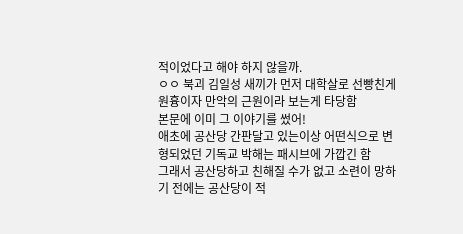적이었다고 해야 하지 않을까.
ㅇㅇ 북괴 김일성 새끼가 먼저 대학살로 선빵친게 원흉이자 만악의 근원이라 보는게 타당함
본문에 이미 그 이야기를 썼어!
애초에 공산당 간판달고 있는이상 어떤식으로 변형되었던 기독교 박해는 패시브에 가깝긴 함
그래서 공산당하고 친해질 수가 없고 소련이 망하기 전에는 공산당이 적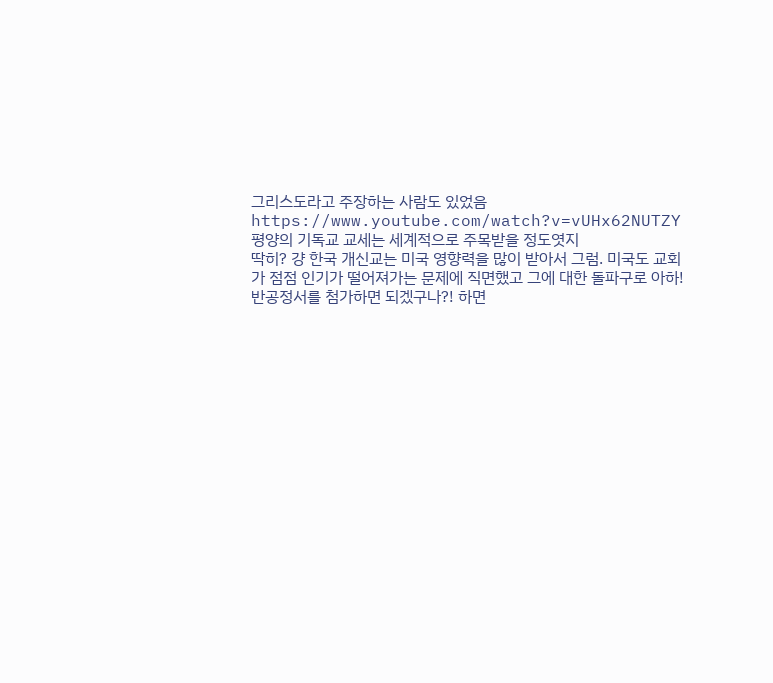그리스도라고 주장하는 사람도 있었음
https://www.youtube.com/watch?v=vUHx62NUTZY
평양의 기독교 교세는 세계적으로 주목받을 정도엿지
딱히? 걍 한국 개신교는 미국 영향력을 많이 받아서 그럼. 미국도 교회가 점점 인기가 떨어져가는 문제에 직면했고 그에 대한 돌파구로 아하! 반공정서를 첨가하면 되겠구나?! 하면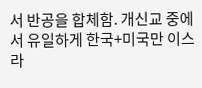서 반공을 합체함. 개신교 중에서 유일하게 한국+미국만 이스라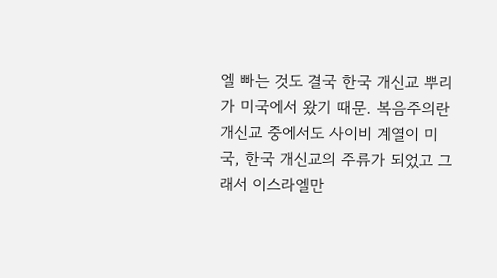엘 빠는 것도 결국 한국 개신교 뿌리가 미국에서 왔기 때문. 복음주의란 개신교 중에서도 사이비 계열이 미국, 한국 개신교의 주류가 되었고 그래서 이스라엘만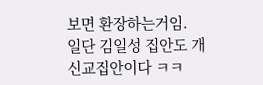보면 환장하는거임.
일단 김일성 집안도 개신교집안이다 ㅋㅋ